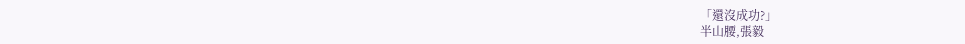「還沒成功?」
半山腰,張毅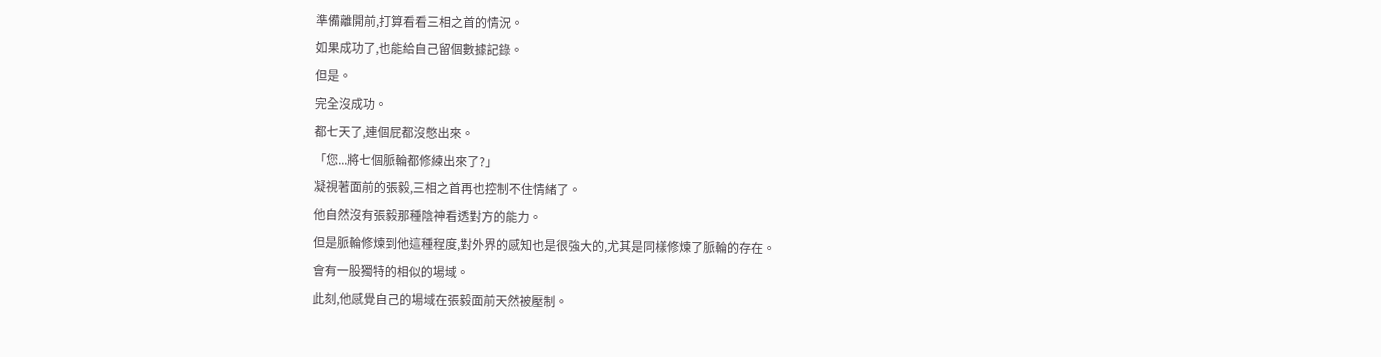準備離開前,打算看看三相之首的情況。
如果成功了,也能給自己留個數據記錄。
但是。
完全沒成功。
都七天了,連個屁都沒憋出來。
「您...將七個脈輪都修練出來了?」
凝視著面前的張毅,三相之首再也控制不住情緒了。
他自然沒有張毅那種陰神看透對方的能力。
但是脈輪修煉到他這種程度,對外界的感知也是很強大的,尤其是同樣修煉了脈輪的存在。
會有一股獨特的相似的場域。
此刻,他感覺自己的場域在張毅面前天然被壓制。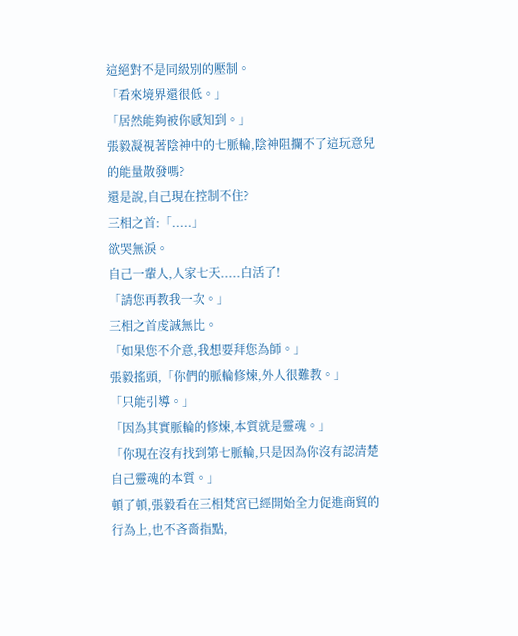這絕對不是同級別的壓制。
「看來境界還很低。」
「居然能夠被你感知到。」
張毅凝視著陰神中的七脈輪,陰神阻攔不了這玩意兒的能量散發嗎?
還是說,自己現在控制不住?
三相之首:「.....」
欲哭無淚。
自己一輩人,人家七天.....白活了!
「請您再教我一次。」
三相之首虔誠無比。
「如果您不介意,我想要拜您為師。」
張毅搖頭,「你們的脈輪修煉,外人很難教。」
「只能引導。」
「因為其實脈輪的修煉,本質就是靈魂。」
「你現在沒有找到第七脈輪,只是因為你沒有認清楚自己靈魂的本質。」
頓了頓,張毅看在三相梵宮已經開始全力促進商貿的行為上,也不吝嗇指點,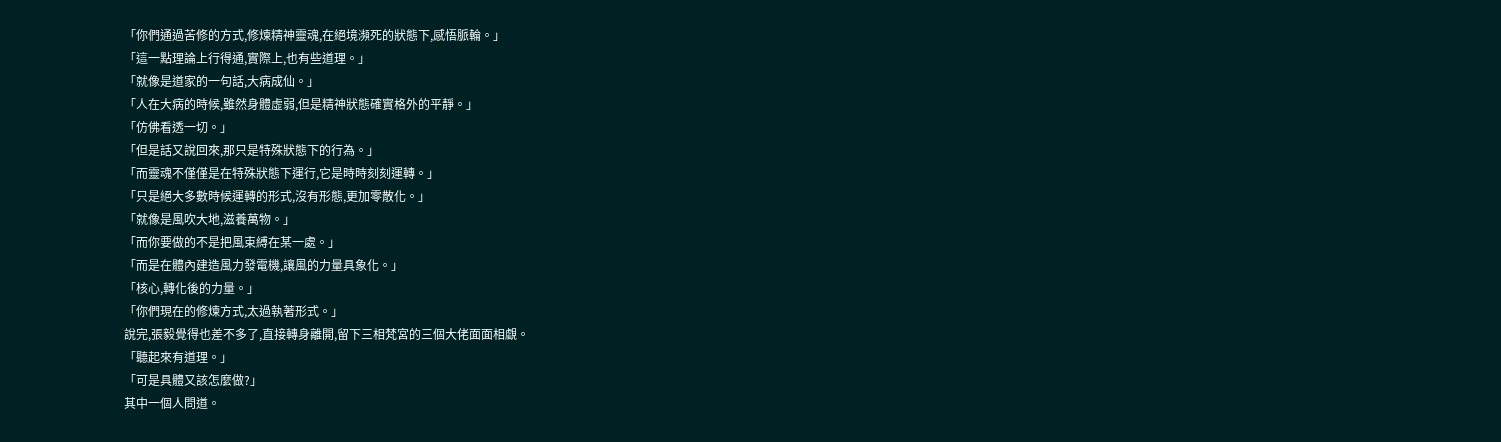「你們通過苦修的方式,修煉精神靈魂,在絕境瀕死的狀態下,感悟脈輪。」
「這一點理論上行得通,實際上,也有些道理。」
「就像是道家的一句話,大病成仙。」
「人在大病的時候,雖然身體虛弱,但是精神狀態確實格外的平靜。」
「仿佛看透一切。」
「但是話又說回來,那只是特殊狀態下的行為。」
「而靈魂不僅僅是在特殊狀態下運行,它是時時刻刻運轉。」
「只是絕大多數時候運轉的形式,沒有形態,更加零散化。」
「就像是風吹大地,滋養萬物。」
「而你要做的不是把風束縛在某一處。」
「而是在體內建造風力發電機,讓風的力量具象化。」
「核心,轉化後的力量。」
「你們現在的修煉方式,太過執著形式。」
說完,張毅覺得也差不多了,直接轉身離開,留下三相梵宮的三個大佬面面相覷。
「聽起來有道理。」
「可是具體又該怎麼做?」
其中一個人問道。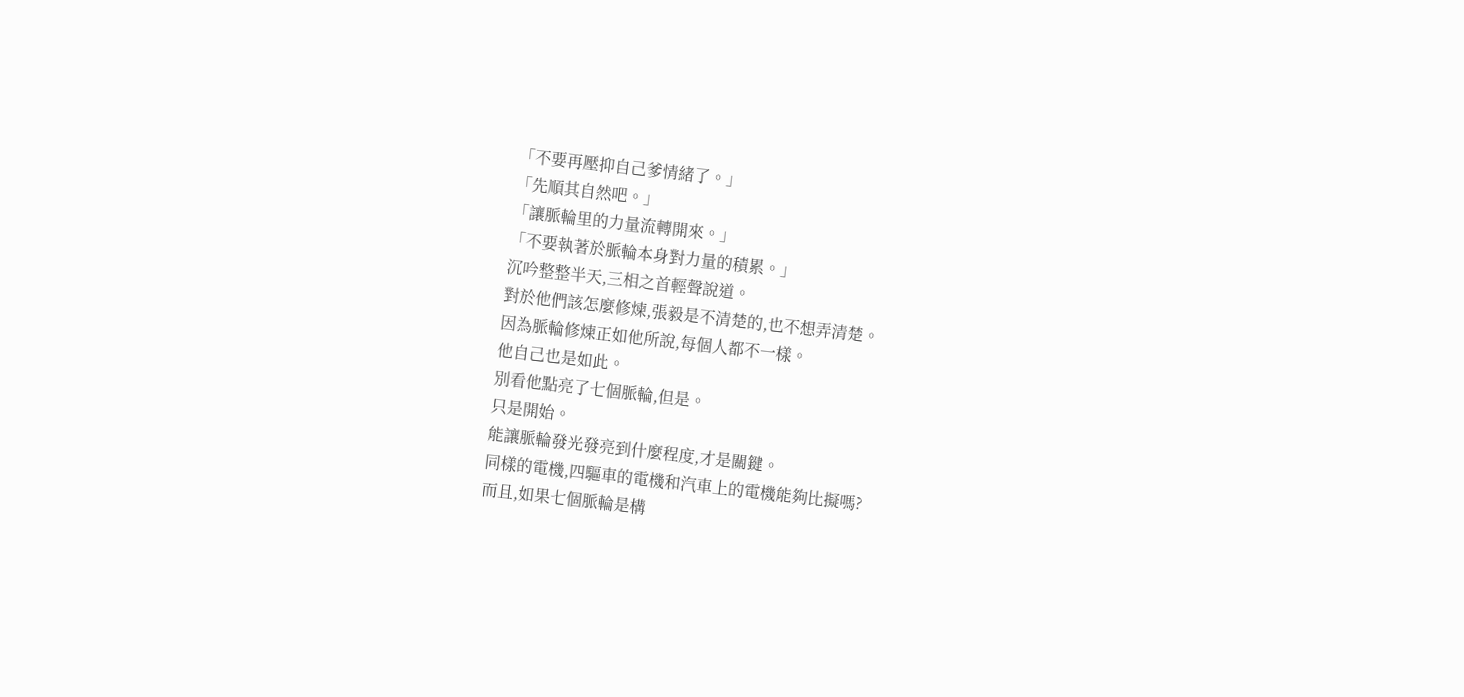「不要再壓抑自己爹情緒了。」
「先順其自然吧。」
「讓脈輪里的力量流轉開來。」
「不要執著於脈輪本身對力量的積累。」
沉吟整整半天,三相之首輕聲說道。
對於他們該怎麼修煉,張毅是不清楚的,也不想弄清楚。
因為脈輪修煉正如他所說,每個人都不一樣。
他自己也是如此。
別看他點亮了七個脈輪,但是。
只是開始。
能讓脈輪發光發亮到什麼程度,才是關鍵。
同樣的電機,四驅車的電機和汽車上的電機能夠比擬嗎?
而且,如果七個脈輪是構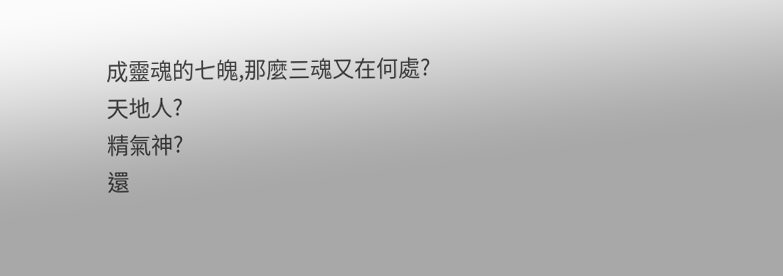成靈魂的七魄,那麼三魂又在何處?
天地人?
精氣神?
還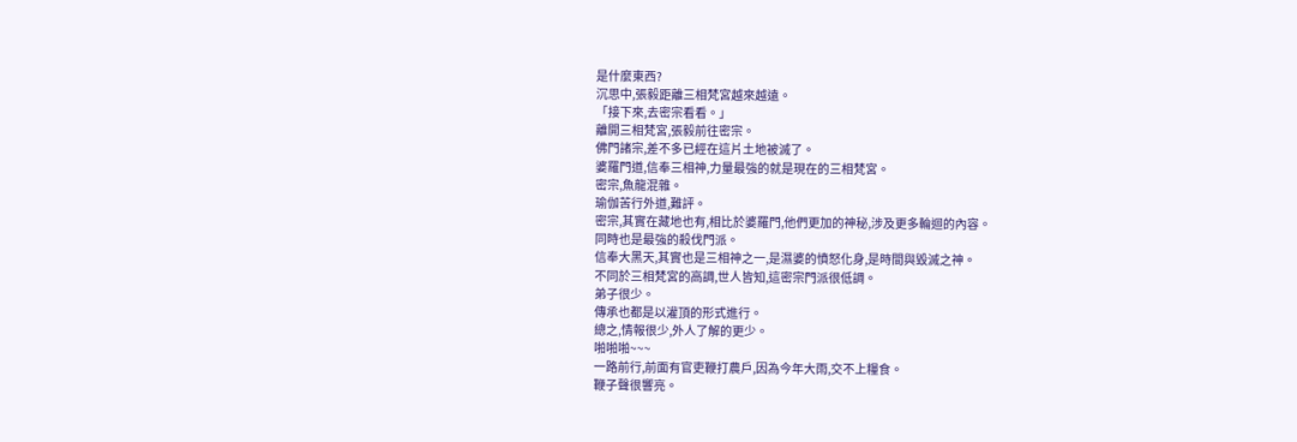是什麼東西?
沉思中,張毅距離三相梵宮越來越遠。
「接下來,去密宗看看。」
離開三相梵宮,張毅前往密宗。
佛門諸宗,差不多已經在這片土地被滅了。
婆羅門道,信奉三相神,力量最強的就是現在的三相梵宮。
密宗,魚龍混雜。
瑜伽苦行外道,難評。
密宗,其實在藏地也有,相比於婆羅門,他們更加的神秘,涉及更多輪迴的內容。
同時也是最強的殺伐門派。
信奉大黑天,其實也是三相神之一,是濕婆的憤怒化身,是時間與毀滅之神。
不同於三相梵宮的高調,世人皆知,這密宗門派很低調。
弟子很少。
傳承也都是以灌頂的形式進行。
總之,情報很少,外人了解的更少。
啪啪啪~~~
一路前行,前面有官吏鞭打農戶,因為今年大雨,交不上糧食。
鞭子聲很響亮。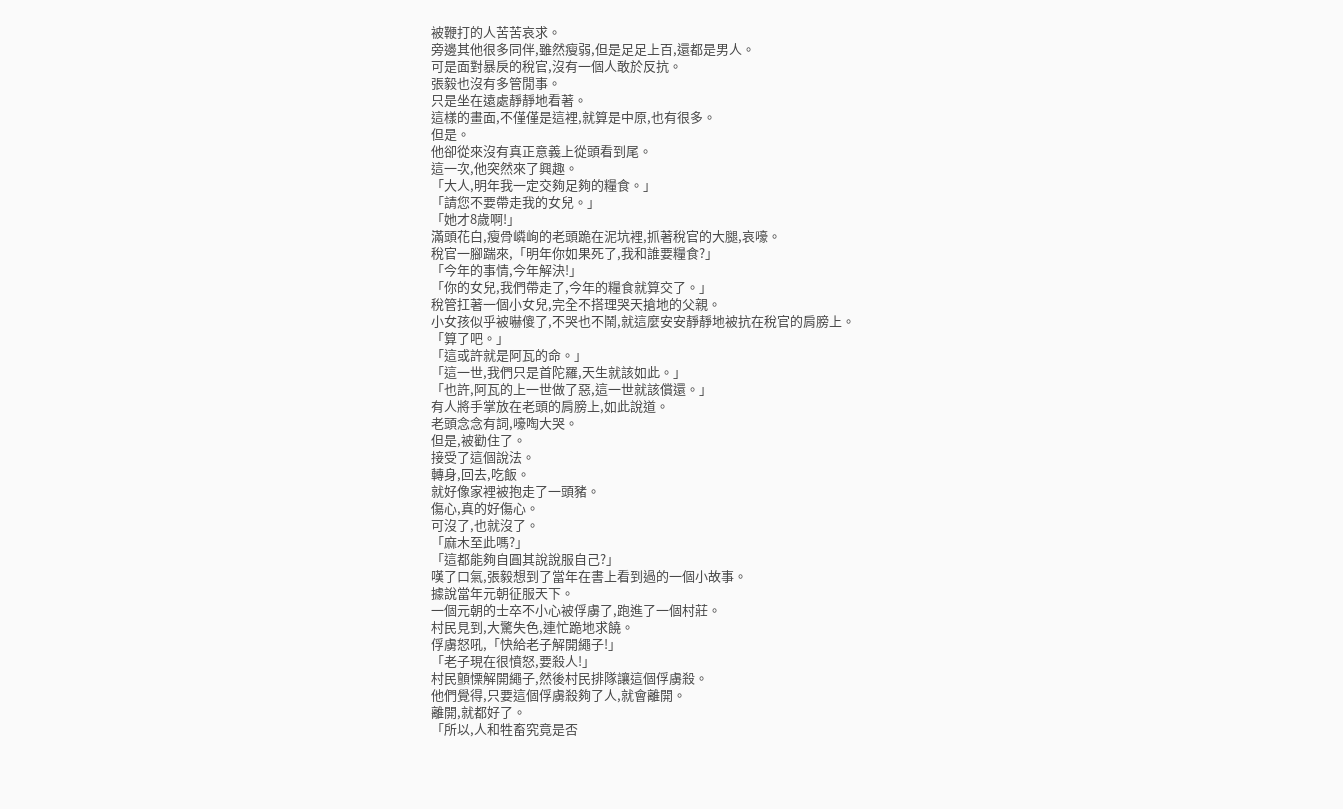被鞭打的人苦苦哀求。
旁邊其他很多同伴,雖然瘦弱,但是足足上百,還都是男人。
可是面對暴戾的稅官,沒有一個人敢於反抗。
張毅也沒有多管閒事。
只是坐在遠處靜靜地看著。
這樣的畫面,不僅僅是這裡,就算是中原,也有很多。
但是。
他卻從來沒有真正意義上從頭看到尾。
這一次,他突然來了興趣。
「大人,明年我一定交夠足夠的糧食。」
「請您不要帶走我的女兒。」
「她才8歲啊!」
滿頭花白,瘦骨嶙峋的老頭跪在泥坑裡,抓著稅官的大腿,哀嚎。
稅官一腳踹來,「明年你如果死了,我和誰要糧食?」
「今年的事情,今年解決!」
「你的女兒,我們帶走了,今年的糧食就算交了。」
稅管扛著一個小女兒,完全不搭理哭天搶地的父親。
小女孩似乎被嚇傻了,不哭也不鬧,就這麼安安靜靜地被抗在稅官的肩膀上。
「算了吧。」
「這或許就是阿瓦的命。」
「這一世,我們只是首陀羅,天生就該如此。」
「也許,阿瓦的上一世做了惡,這一世就該償還。」
有人將手掌放在老頭的肩膀上,如此說道。
老頭念念有詞,嚎啕大哭。
但是,被勸住了。
接受了這個說法。
轉身,回去,吃飯。
就好像家裡被抱走了一頭豬。
傷心,真的好傷心。
可沒了,也就沒了。
「麻木至此嗎?」
「這都能夠自圓其說說服自己?」
嘆了口氣,張毅想到了當年在書上看到過的一個小故事。
據說當年元朝征服天下。
一個元朝的士卒不小心被俘虜了,跑進了一個村莊。
村民見到,大驚失色,連忙跪地求饒。
俘虜怒吼,「快給老子解開繩子!」
「老子現在很憤怒,要殺人!」
村民顫慄解開繩子,然後村民排隊讓這個俘虜殺。
他們覺得,只要這個俘虜殺夠了人,就會離開。
離開,就都好了。
「所以,人和牲畜究竟是否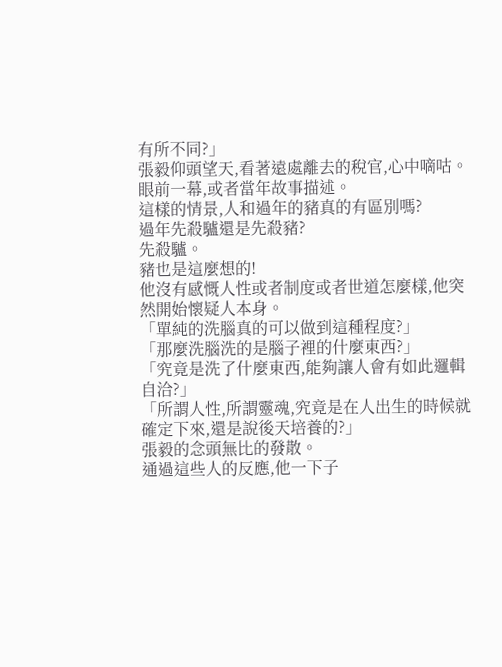有所不同?」
張毅仰頭望天,看著遠處離去的稅官,心中嘀咕。
眼前一幕,或者當年故事描述。
這樣的情景,人和過年的豬真的有區別嗎?
過年先殺驢還是先殺豬?
先殺驢。
豬也是這麼想的!
他沒有感慨人性或者制度或者世道怎麼樣,他突然開始懷疑人本身。
「單純的洗腦真的可以做到這種程度?」
「那麼洗腦洗的是腦子裡的什麼東西?」
「究竟是洗了什麼東西,能夠讓人會有如此邏輯自洽?」
「所謂人性,所謂靈魂,究竟是在人出生的時候就確定下來,還是說後天培養的?」
張毅的念頭無比的發散。
通過這些人的反應,他一下子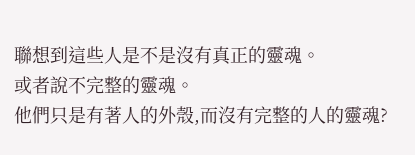聯想到這些人是不是沒有真正的靈魂。
或者說不完整的靈魂。
他們只是有著人的外殼,而沒有完整的人的靈魂?